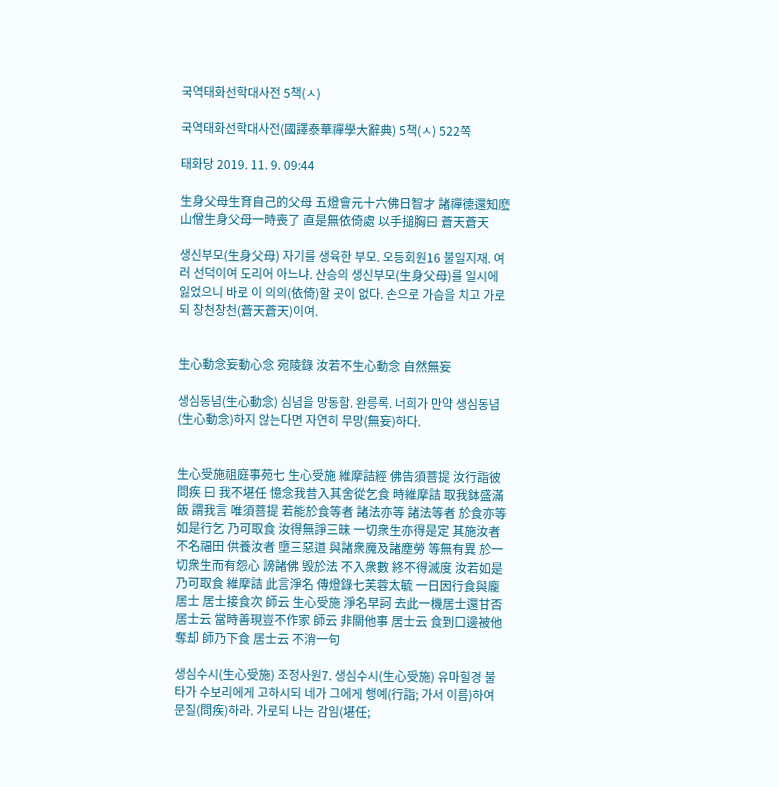국역태화선학대사전 5책(ㅅ)

국역태화선학대사전(國譯泰華禪學大辭典) 5책(ㅅ) 522쪽

태화당 2019. 11. 9. 09:44

生身父母生育自己的父母 五燈會元十六佛日智才 諸禪德還知麽 山僧生身父母一時喪了 直是無依倚處 以手搥胸曰 蒼天蒼天

생신부모(生身父母) 자기를 생육한 부모. 오등회원16 불일지재. 여러 선덕이여 도리어 아느냐. 산승의 생신부모(生身父母)를 일시에 잃었으니 바로 이 의의(依倚)할 곳이 없다. 손으로 가슴을 치고 가로되 창천창천(蒼天蒼天)이여.


生心動念妄動心念 宛陵錄 汝若不生心動念 自然無妄

생심동념(生心動念) 심념을 망동함. 완릉록. 너희가 만약 생심동념(生心動念)하지 않는다면 자연히 무망(無妄)하다.


生心受施祖庭事苑七 生心受施 維摩詰經 佛告須菩提 汝行詣彼問疾 曰 我不堪任 憶念我昔入其舍從乞食 時維摩詰 取我鉢盛滿飯 謂我言 唯須菩提 若能於食等者 諸法亦等 諸法等者 於食亦等 如是行乞 乃可取食 汝得無諍三昧 一切衆生亦得是定 其施汝者 不名福田 供養汝者 墮三惡道 與諸衆魔及諸塵勞 等無有異 於一切衆生而有怨心 謗諸佛 毁於法 不入衆數 終不得滅度 汝若如是 乃可取食 維摩詰 此言淨名 傳燈錄七芙蓉太毓 一日因行食與龐居士 居士接食次 師云 生心受施 淨名早訶 去此一機居士還甘否 居士云 當時善現豈不作家 師云 非關他事 居士云 食到口邊被他奪却 師乃下食 居士云 不消一句

생심수시(生心受施) 조정사원7. 생심수시(生心受施) 유마힐경 불타가 수보리에게 고하시되 네가 그에게 행예(行詣; 가서 이름)하여 문질(問疾)하라. 가로되 나는 감임(堪任;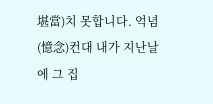堪當)치 못합니다. 억념(憶念)컨대 내가 지난날에 그 집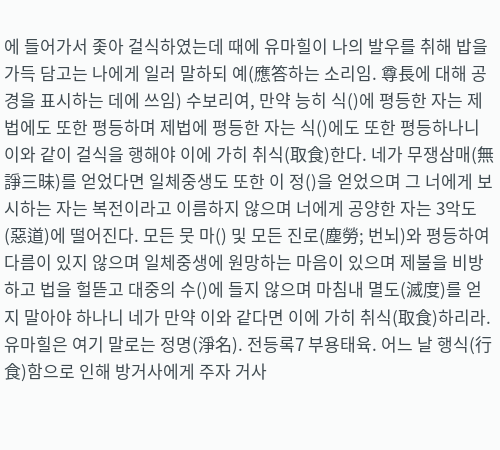에 들어가서 좇아 걸식하였는데 때에 유마힐이 나의 발우를 취해 밥을 가득 담고는 나에게 일러 말하되 예(應答하는 소리임. 尊長에 대해 공경을 표시하는 데에 쓰임) 수보리여, 만약 능히 식()에 평등한 자는 제법에도 또한 평등하며 제법에 평등한 자는 식()에도 또한 평등하나니 이와 같이 걸식을 행해야 이에 가히 취식(取食)한다. 네가 무쟁삼매(無諍三昧)를 얻었다면 일체중생도 또한 이 정()을 얻었으며 그 너에게 보시하는 자는 복전이라고 이름하지 않으며 너에게 공양한 자는 3악도(惡道)에 떨어진다. 모든 뭇 마() 및 모든 진로(塵勞; 번뇌)와 평등하여 다름이 있지 않으며 일체중생에 원망하는 마음이 있으며 제불을 비방하고 법을 헐뜯고 대중의 수()에 들지 않으며 마침내 멸도(滅度)를 얻지 말아야 하나니 네가 만약 이와 같다면 이에 가히 취식(取食)하리라. 유마힐은 여기 말로는 정명(淨名). 전등록7 부용태육. 어느 날 행식(行食)함으로 인해 방거사에게 주자 거사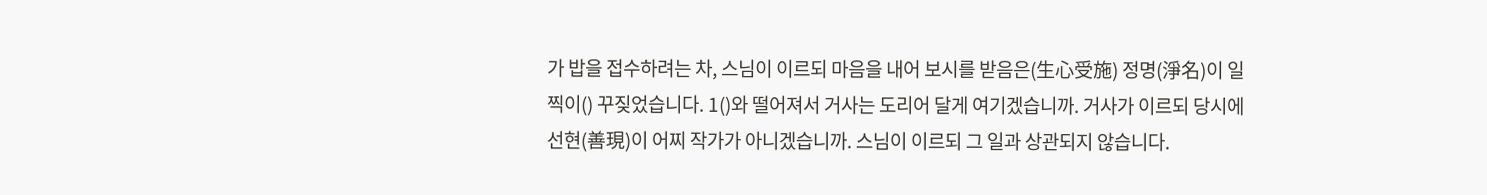가 밥을 접수하려는 차, 스님이 이르되 마음을 내어 보시를 받음은(生心受施) 정명(淨名)이 일찍이() 꾸짖었습니다. 1()와 떨어져서 거사는 도리어 달게 여기겠습니까. 거사가 이르되 당시에 선현(善現)이 어찌 작가가 아니겠습니까. 스님이 이르되 그 일과 상관되지 않습니다.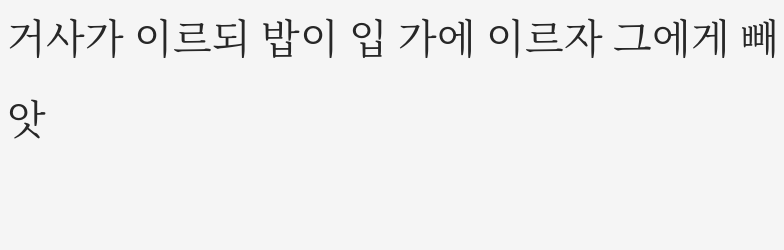거사가 이르되 밥이 입 가에 이르자 그에게 빼앗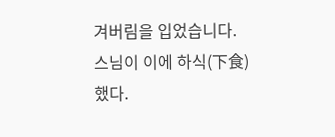겨버림을 입었습니다. 스님이 이에 하식(下食)했다.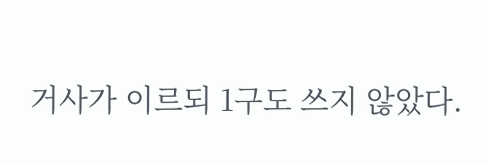거사가 이르되 1구도 쓰지 않았다.